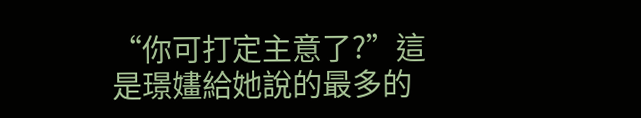“你可打定主意了?”這是璟嫿給她說的最多的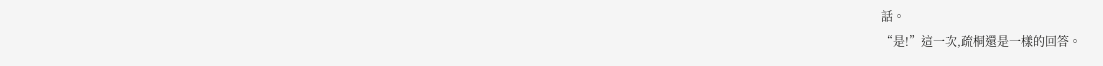話。
“是!”這一次,疏桐還是一樣的回答。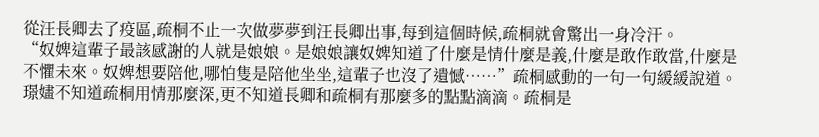從汪長卿去了疫區,疏桐不止一次做夢夢到汪長卿出事,每到這個時候,疏桐就會驚出一身冷汗。
“奴婢這輩子最該感謝的人就是娘娘。是娘娘讓奴婢知道了什麼是情什麼是義,什麼是敢作敢當,什麼是不懼未來。奴婢想要陪他,哪怕隻是陪他坐坐,這輩子也沒了遺憾……”疏桐感動的一句一句緩緩說道。
璟嫿不知道疏桐用情那麼深,更不知道長卿和疏桐有那麼多的點點滴滴。疏桐是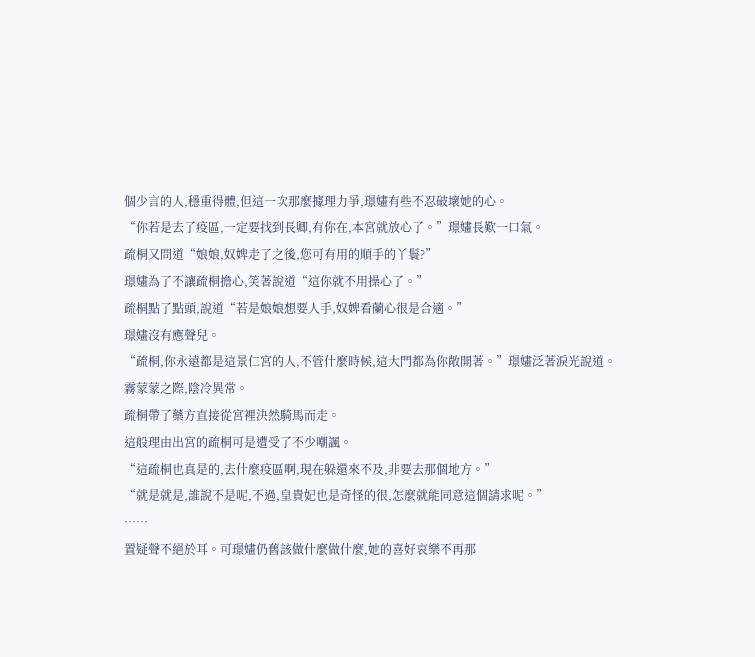個少言的人,穩重得體,但這一次那麼據理力爭,璟嫿有些不忍破壞她的心。
“你若是去了疫區,一定要找到長卿,有你在,本宮就放心了。”璟嫿長歎一口氣。
疏桐又問道“娘娘,奴婢走了之後,您可有用的順手的丫鬟?”
璟嫿為了不讓疏桐擔心,笑著說道“這你就不用操心了。”
疏桐點了點頭,說道“若是娘娘想要人手,奴婢看蘭心很是合適。”
璟嫿沒有應聲兒。
“疏桐,你永遠都是這景仁宮的人,不管什麼時候,這大門都為你敞開著。”璟嫿泛著淚光說道。
霧蒙蒙之際,陰冷異常。
疏桐帶了藥方直接從宮裡決然騎馬而走。
這般理由出宮的疏桐可是遭受了不少嘲諷。
“這疏桐也真是的,去什麼疫區啊,現在躲還來不及,非要去那個地方。”
“就是就是,誰說不是呢,不過,皇貴妃也是奇怪的很,怎麼就能同意這個請求呢。”
……
置疑聲不絕於耳。可璟嫿仍舊該做什麼做什麼,她的喜好哀樂不再那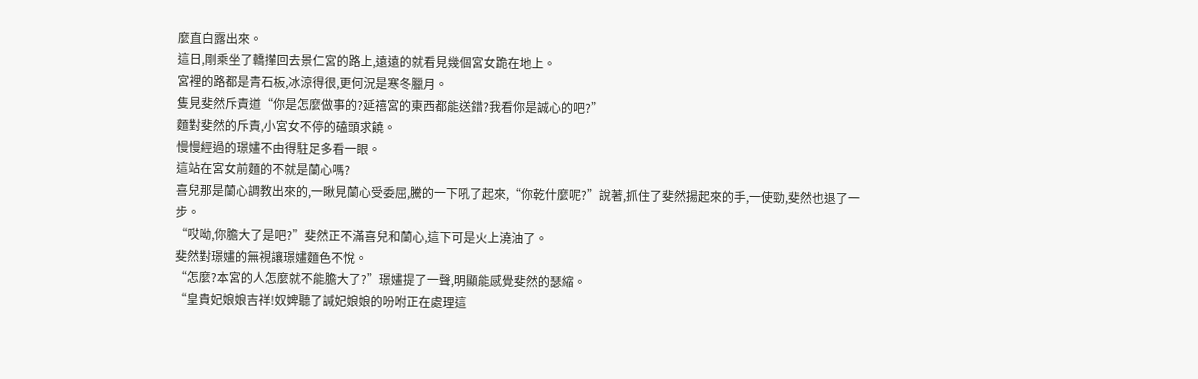麼直白露出來。
這日,剛乘坐了轎攆回去景仁宮的路上,遠遠的就看見幾個宮女跪在地上。
宮裡的路都是青石板,冰涼得很,更何況是寒冬臘月。
隻見斐然斥責道“你是怎麼做事的?延禧宮的東西都能送錯?我看你是誠心的吧?”
麵對斐然的斥責,小宮女不停的磕頭求饒。
慢慢經過的璟嫿不由得駐足多看一眼。
這站在宮女前麵的不就是蘭心嗎?
喜兒那是蘭心調教出來的,一瞅見蘭心受委屈,騰的一下吼了起來,“你乾什麼呢?”說著,抓住了斐然揚起來的手,一使勁,斐然也退了一步。
“哎呦,你膽大了是吧?”斐然正不滿喜兒和蘭心,這下可是火上澆油了。
斐然對璟嫿的無視讓璟嫿麵色不悅。
“怎麼?本宮的人怎麼就不能膽大了?”璟嫿提了一聲,明顯能感覺斐然的瑟縮。
“皇貴妃娘娘吉祥!奴婢聽了諴妃娘娘的吩咐正在處理這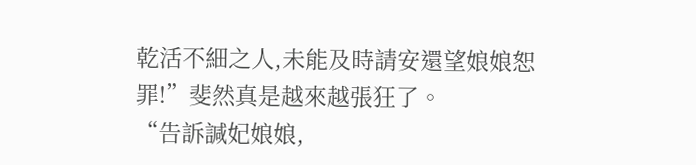乾活不細之人,未能及時請安還望娘娘恕罪!”斐然真是越來越張狂了。
“告訴諴妃娘娘,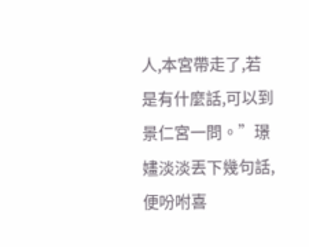人,本宮帶走了,若是有什麼話,可以到景仁宮一問。”璟嫿淡淡丟下幾句話,便吩咐喜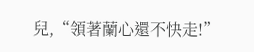兒,“領著蘭心還不快走!”